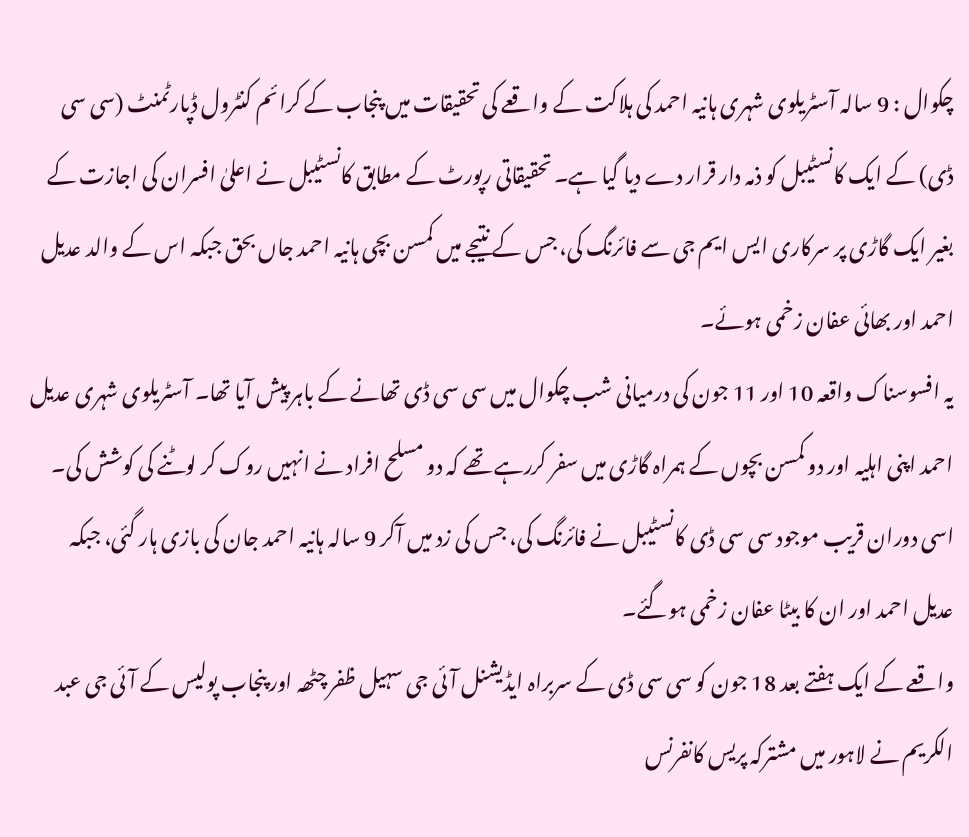چکوال : 9 سالہ آسٹریلوی شہری ہانیہ احمد کی ہلاکت کے واقعے کی تحقیقات میں پنجاب کے کرائم کنٹرول ڈپارٹمنٹ (سی سی ڈی) کے ایک کانسٹیبل کو ذمہ دار قرار دے دیا گیا ہے۔ تحقیقاتی رپورٹ کے مطابق کانسٹیبل نے اعلیٰ افسران کی اجازت کے بغیر ایک گاڑی پر سرکاری ایس ایم جی سے فائرنگ کی، جس کے نتیجے میں کمسن بچی ہانیہ احمد جاں بحق جبکہ اس کے والد عدیل احمد اور بھائی عفان زخمی ہوئے۔
یہ افسوسناک واقعہ 10 اور 11 جون کی درمیانی شب چکوال میں سی سی ڈی تھانے کے باہر پیش آیا تھا۔ آسٹریلوی شہری عدیل احمد اپنی اہلیہ اور دو کمسن بچوں کے ہمراہ گاڑی میں سفر کررہے تھے کہ دو مسلح افراد نے انہیں روک کر لوٹنے کی کوشش کی۔ اسی دوران قریب موجود سی سی ڈی کانسٹیبل نے فائرنگ کی، جس کی زد میں آکر 9 سالہ ہانیہ احمد جان کی بازی ہار گئی، جبکہ عدیل احمد اور ان کا بیٹا عفان زخمی ہوگئے۔
واقعے کے ایک ہفتے بعد 18 جون کو سی سی ڈی کے سربراہ ایڈیشنل آئی جی سہیل ظفر چٹھہ اور پنجاب پولیس کے آئی جی عبد الکریم نے لاہور میں مشترکہ پریس کانفرنس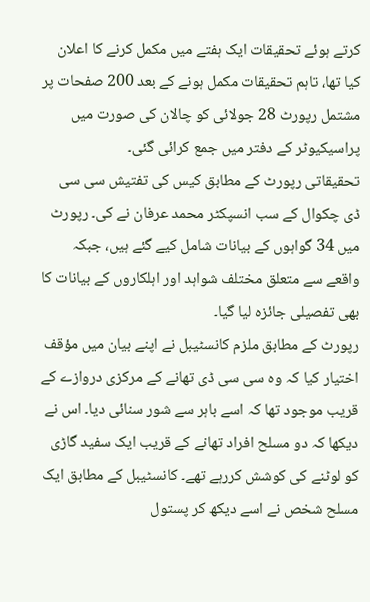کرتے ہوئے تحقیقات ایک ہفتے میں مکمل کرنے کا اعلان کیا تھا، تاہم تحقیقات مکمل ہونے کے بعد 200 صفحات پر مشتمل رپورٹ 28 جولائی کو چالان کی صورت میں پراسیکیوٹر کے دفتر میں جمع کرائی گئی۔
تحقیقاتی رپورٹ کے مطابق کیس کی تفتیش سی سی ڈی چکوال کے سب انسپکٹر محمد عرفان نے کی۔ رپورٹ میں 34 گواہوں کے بیانات شامل کیے گئے ہیں، جبکہ واقعے سے متعلق مختلف شواہد اور اہلکاروں کے بیانات کا بھی تفصیلی جائزہ لیا گیا۔
رپورٹ کے مطابق ملزم کانسٹیبل نے اپنے بیان میں مؤقف اختیار کیا کہ وہ سی سی ڈی تھانے کے مرکزی دروازے کے قریب موجود تھا کہ اسے باہر سے شور سنائی دیا۔ اس نے دیکھا کہ دو مسلح افراد تھانے کے قریب ایک سفید گاڑی کو لوٹنے کی کوشش کررہے تھے۔ کانسٹیبل کے مطابق ایک مسلح شخص نے اسے دیکھ کر پستول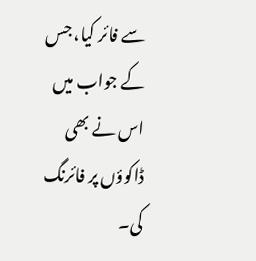سے فائر کیا، جس کے جواب میں اس نے بھی ڈاکوؤں پر فائرنگ کی۔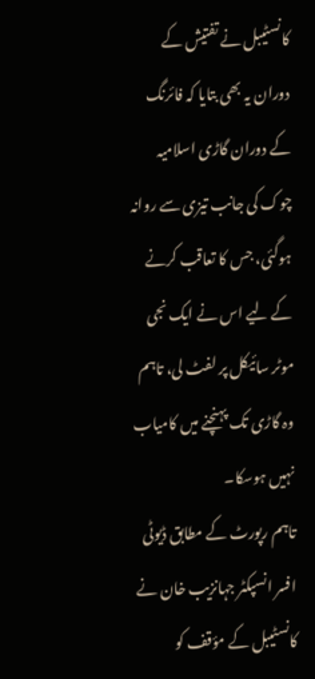کانسٹیبل نے تفتیش کے دوران یہ بھی بتایا کہ فائرنگ کے دوران گاڑی اسلامیہ چوک کی جانب تیزی سے روانہ ہوگئی، جس کا تعاقب کرنے کے لیے اس نے ایک نجی موٹر سائیکل پر لفٹ لی، تاہم وہ گاڑی تک پہنچنے میں کامیاب نہیں ہوسکا۔
تاہم رپورٹ کے مطابق ڈیوٹی افسر انسپکٹر جہانزیب خان نے کانسٹیبل کے مؤقف کو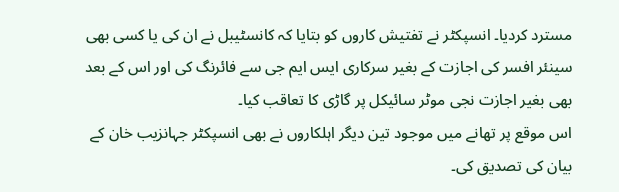مسترد کردیا۔ انسپکٹر نے تفتیش کاروں کو بتایا کہ کانسٹیبل نے ان کی یا کسی بھی سینئر افسر کی اجازت کے بغیر سرکاری ایس ایم جی سے فائرنگ کی اور اس کے بعد بھی بغیر اجازت نجی موٹر سائیکل پر گاڑی کا تعاقب کیا۔
اس موقع پر تھانے میں موجود تین دیگر اہلکاروں نے بھی انسپکٹر جہانزیب خان کے بیان کی تصدیق کی۔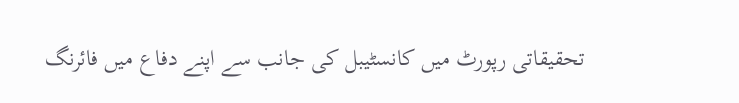تحقیقاتی رپورٹ میں کانسٹیبل کی جانب سے اپنے دفاع میں فائرنگ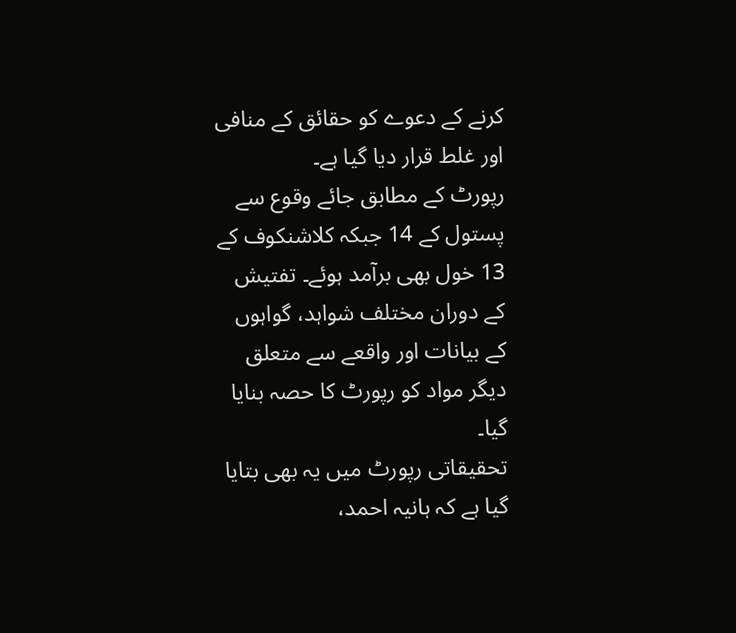کرنے کے دعوے کو حقائق کے منافی اور غلط قرار دیا گیا ہے۔
رپورٹ کے مطابق جائے وقوع سے پستول کے 14 جبکہ کلاشنکوف کے 13 خول بھی برآمد ہوئے۔ تفتیش کے دوران مختلف شواہد، گواہوں کے بیانات اور واقعے سے متعلق دیگر مواد کو رپورٹ کا حصہ بنایا گیا۔
تحقیقاتی رپورٹ میں یہ بھی بتایا گیا ہے کہ ہانیہ احمد،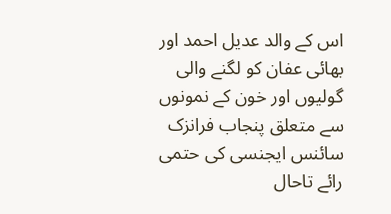اس کے والد عدیل احمد اور بھائی عفان کو لگنے والی گولیوں اور خون کے نمونوں سے متعلق پنجاب فرانزک سائنس ایجنسی کی حتمی رائے تاحال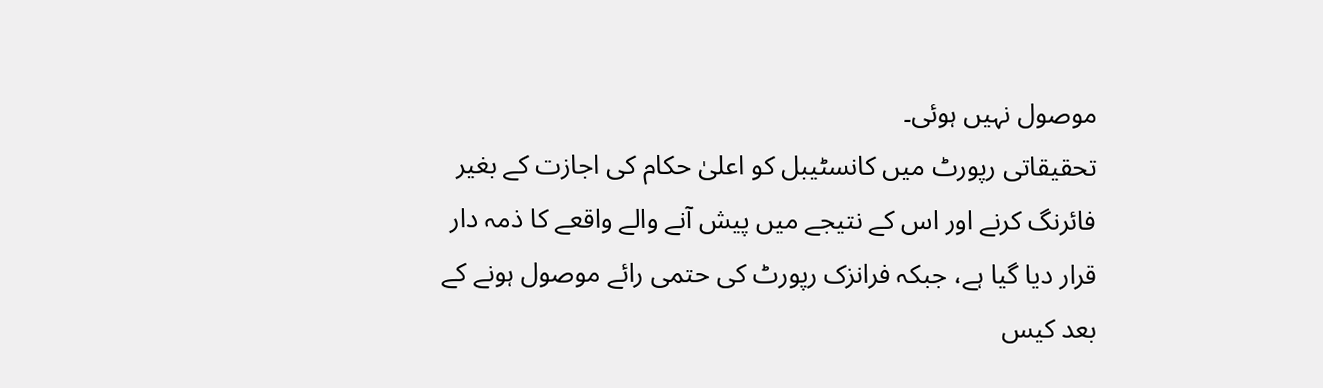موصول نہیں ہوئی۔
تحقیقاتی رپورٹ میں کانسٹیبل کو اعلیٰ حکام کی اجازت کے بغیر فائرنگ کرنے اور اس کے نتیجے میں پیش آنے والے واقعے کا ذمہ دار قرار دیا گیا ہے، جبکہ فرانزک رپورٹ کی حتمی رائے موصول ہونے کے بعد کیس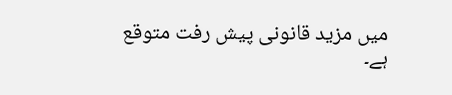میں مزید قانونی پیش رفت متوقع ہے۔